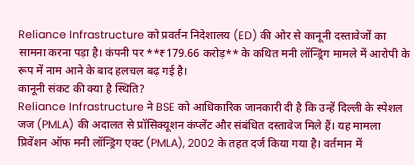Reliance Infrastructure को प्रवर्तन निदेशालय (ED) की ओर से कानूनी दस्तावेजों का सामना करना पड़ा है। कंपनी पर **₹179.66 करोड़** के कथित मनी लॉन्ड्रिंग मामले में आरोपी के रूप में नाम आने के बाद हलचल बढ़ गई है।
कानूनी संकट की क्या है स्थिति?
Reliance Infrastructure ने BSE को आधिकारिक जानकारी दी है कि उन्हें दिल्ली के स्पेशल जज (PMLA) की अदालत से प्रॉसिक्यूशन कंप्लेंट और संबंधित दस्तावेज मिले हैं। यह मामला प्रिवेंशन ऑफ मनी लॉन्ड्रिंग एक्ट (PMLA), 2002 के तहत दर्ज किया गया है। वर्तमान में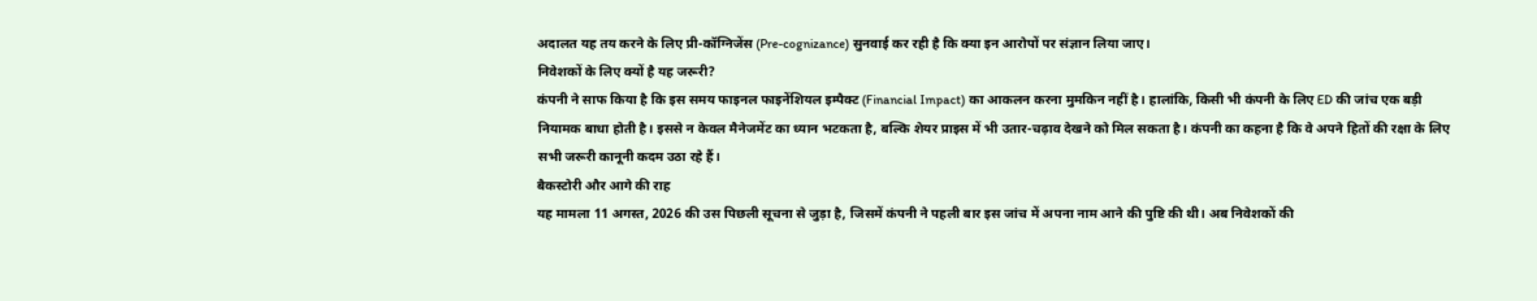अदालत यह तय करने के लिए प्री-कॉग्निजेंस (Pre-cognizance) सुनवाई कर रही है कि क्या इन आरोपों पर संज्ञान लिया जाए।
निवेशकों के लिए क्यों है यह जरूरी?
कंपनी ने साफ किया है कि इस समय फाइनल फाइनेंशियल इम्पैक्ट (Financial Impact) का आकलन करना मुमकिन नहीं है। हालांकि, किसी भी कंपनी के लिए ED की जांच एक बड़ी नियामक बाधा होती है। इससे न केवल मैनेजमेंट का ध्यान भटकता है, बल्कि शेयर प्राइस में भी उतार-चढ़ाव देखने को मिल सकता है। कंपनी का कहना है कि वे अपने हितों की रक्षा के लिए सभी जरूरी कानूनी कदम उठा रहे हैं।
बैकस्टोरी और आगे की राह
यह मामला 11 अगस्त, 2026 की उस पिछली सूचना से जुड़ा है, जिसमें कंपनी ने पहली बार इस जांच में अपना नाम आने की पुष्टि की थी। अब निवेशकों की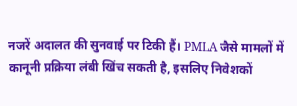नजरें अदालत की सुनवाई पर टिकी हैं। PMLA जैसे मामलों में कानूनी प्रक्रिया लंबी खिंच सकती है, इसलिए निवेशकों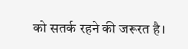को सतर्क रहने की जरूरत है।